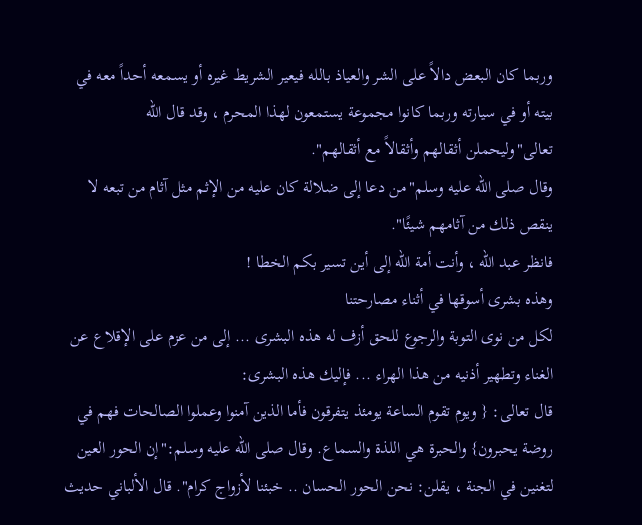وربما كان البعض دالاً على الشر والعياذ بالله فيعير الشريط غيره أو يسمعه أحداً معه في بيته أو في سيارته وربما كانوا مجموعة يستمعون لهذا المحرم ، وقد قال الله تعالى"وليحملن أثقالهم وأثقالاً مع أثقالهم".
وقال صلى الله عليه وسلم"من دعا إلى ضلالة كان عليه من الإثم مثل آثام من تبعه لا ينقص ذلك من آثامهم شيئًا".
فانظر عبد الله ، وأنت أمة الله إلى أين تسير بكم الخطا !
وهذه بشرى أسوقها في أثناء مصارحتنا
لكل من نوى التوبة والرجوع للحق أزف له هذه البشرى ... إلى من عزم على الإقلاع عن الغناء وتطهير أذنيه من هذا الهراء ... فإليك هذه البشرى:
قال تعالى: { ويوم تقوم الساعة يومئذ يتفرقون فأما الذين آمنوا وعملوا الصالحات فهم في روضة يحبرون} والحبرة هي اللذة والسماع. وقال صلى الله عليه وسلم:"إن الحور العين لتغنين في الجنة ، يقلن: نحن الحور الحسان .. خبئنا لأزواج كرام". قال الألباني حديث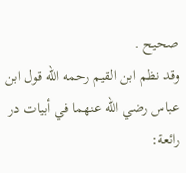صحيح .
وقد نظم ابن القيم رحمه الله قول ابن عباس رضي الله عنهما في أبيات در رائعة: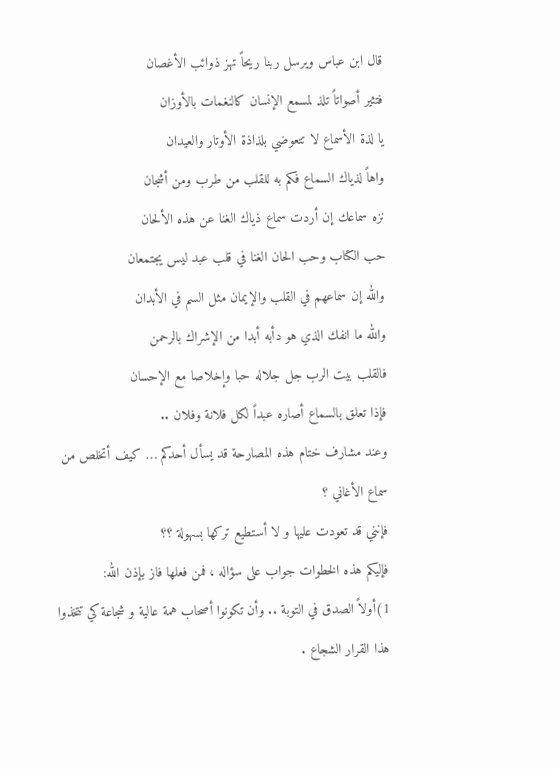قال ابن عباس ويرسل ربنا ريحاً تهز ذوائب الأغصان
فتثير أصواتاً تلذ لمسمع الإنسان كالنغمات بالأوزان
يا لذة الأسماع لا تتعوضي بلذاذة الأوتار والعيدان
واهاً لذياك السماع فكم به للقلب من طرب ومن أشجان
نزه سماعك إن أردت سماع ذياك الغنا عن هذه الألحان
حب الكتاب وحب الحان الغنا في قلب عبد ليس يجتمعان
والله إن سماعهم في القلب والإيمان مثل السم في الأبدان
والله ما انفك الذي هو دأبه أبدا من الإشراك بالرحمن
فالقلب بيت الرب جل جلاله حبا وإخلاصا مع الإحسان
فإذا تعلق بالسماع أصاره عبداً لكل فلانة وفلان ..
وعند مشارف ختام هذه المصارحة قد يسأل أحدكم … كيف أتخلص من سماع الأغاني ؟
فإنني قد تعودت عليها و لا أستطيع تركها بسهولة ؟؟
فإليكم هذه الخطوات جواب على سؤاله ، فمن فعلها فاز بإذن الله:
1)أولاً الصدق في التوبة .. وأن تكونوا أصحاب همة عالية و شجاعة كي تتخذوا هذا القرار الشجاع .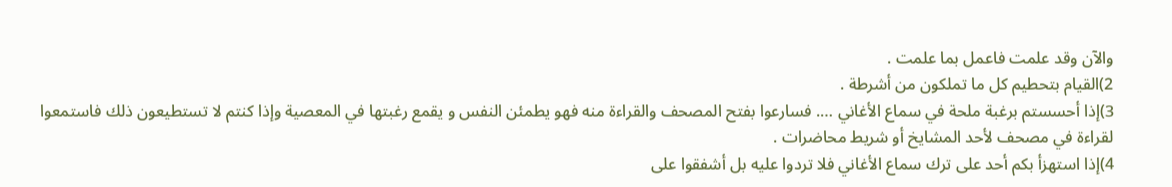والآن وقد علمت فاعمل بما علمت .
2)القيام بتحطيم كل ما تملكون من أشرطة .
3)إذا أحسستم برغبة ملحة في سماع الأغاني …. فسارعوا بفتح المصحف والقراءة منه فهو يطمئن النفس و يقمع رغبتها في المعصية وإذا كنتم لا تستطيعون ذلك فاستمعوا لقراءة في مصحف لأحد المشايخ أو شريط محاضرات .
4)إذا استهزأ بكم أحد على ترك سماع الأغاني فلا تردوا عليه بل أشفقوا على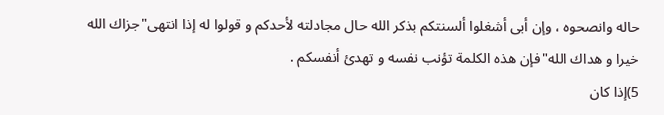حاله وانصحوه ، وإن أبى أشغلوا ألسنتكم بذكر الله حال مجادلته لأحدكم و قولوا له إذا انتهى"جزاك الله خيرا و هداك الله"فإن هذه الكلمة تؤنب نفسه و تهدئ أنفسكم .
5)إذا كان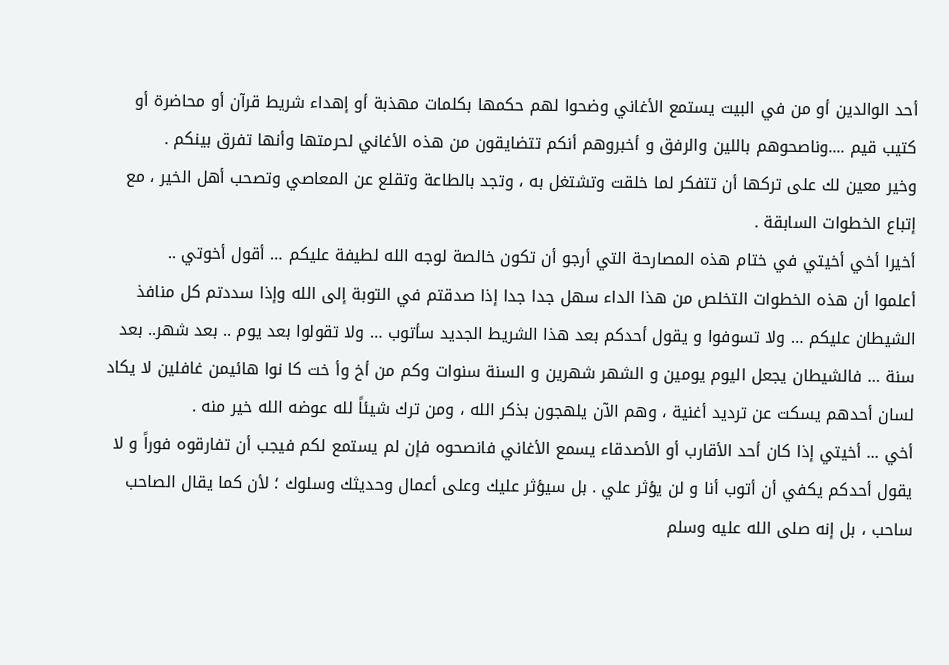أحد الوالدين أو من في البيت يستمع الأغاني وضحوا لهم حكمها بكلمات مهذبة أو إهداء شريط قرآن أو محاضرة أو كتيب قيم ....وناصحوهم باللين والرفق و أخبروهم أنكم تتضايقون من هذه الأغاني لحرمتها وأنها تفرق بينكم .
وخير معين لك على تركها أن تتفكر لما خلقت وتشتغل به ، وتجد بالطاعة وتقلع عن المعاصي وتصحب أهل الخير ، مع إتباع الخطوات السابقة .
أخيرا أخي أخيتي في ختام هذه المصارحة التي أرجو أن تكون خالصة لوجه الله لطيفة عليكم … أقول أخوتي ..
أعلموا أن هذه الخطوات التخلص من هذا الداء سهل جدا جدا إذا صدقتم في التوبة إلى الله وإذا سددتم كل منافذ الشيطان عليكم … ولا تسوفوا و يقول أحدكم بعد هذا الشريط الجديد سأتوب … ولا تقولوا بعد يوم .. بعد شهر.. بعد سنة … فالشيطان يجعل اليوم يومين و الشهر شهرين و السنة سنوات وكم من أخ وأ خت كا نوا هائيمن غافلين لا يكاد لسان أحدهم يسكت عن ترديد أغنية ، وهم الآن يلهجون بذكر الله ، ومن ترك شيئاً لله عوضه الله خير منه .
أخي ... أخيتي إذا كان أحد الأقارب أو الأصدقاء يسمع الأغاني فانصحوه فإن لم يستمع لكم فيجب أن تفارقوه فوراً و لا يقول أحدكم يكفي أن أتوب أنا و لن يؤثر علي . بل سيؤثر عليك وعلى أعمال وحديثك وسلوك ؛ لأن كما يقال الصاحب ساحب ، بل إنه صلى الله عليه وسلم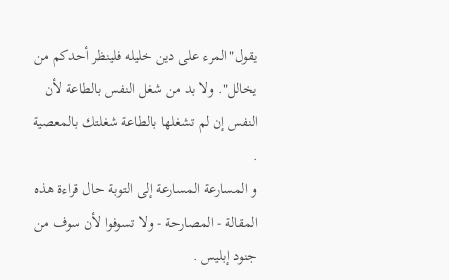يقول"المرء على دين خليله فلينظر أحدكم من يخالل". ولا بد من شغل النفس بالطاعة لأن النفس إن لم تشغلها بالطاعة شغلتك بالمعصية .
و المسارعة المسارعة إلى التوبة حال قراءة هذه المقالة - المصارحة - ولا تسوفوا لأن سوف من جنود إبليس .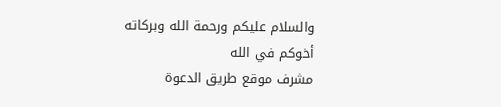والسلام عليكم ورحمة الله وبركاته
أخوكم في الله
مشرف موقع طريق الدعوة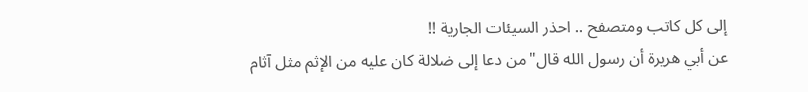إلى كل كاتب ومتصفح .. احذر السيئات الجارية !!
عن أبي هريرة أن رسول الله قال"من دعا إلى ضلالة كان عليه من الإثم مثل آثام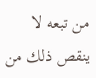من تبعه لا ينقص ذلك من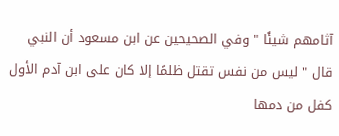آثامهم شيئًا " وفي الصحيحين عن ابن مسعود أن النبي قال " ليس من نفس تقتل ظلمًا إلا كان على ابن آدم الأول كفل من دمها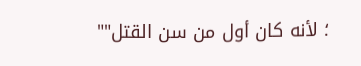؛ لأنه كان أول من سن القتل""